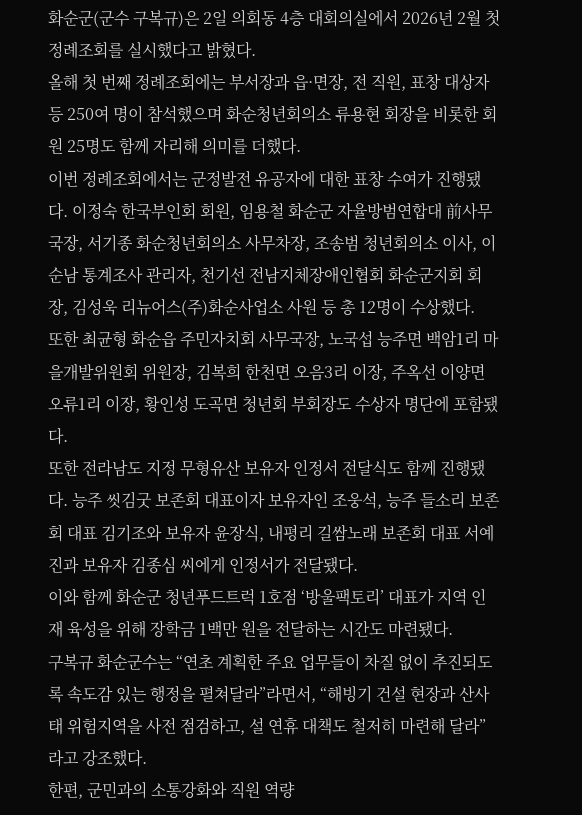화순군(군수 구복규)은 2일 의회동 4층 대회의실에서 2026년 2월 첫 정례조회를 실시했다고 밝혔다.
올해 첫 번째 정례조회에는 부서장과 읍·면장, 전 직원, 표창 대상자 등 250여 명이 참석했으며 화순청년회의소 류용현 회장을 비롯한 회원 25명도 함께 자리해 의미를 더했다.
이번 정례조회에서는 군정발전 유공자에 대한 표창 수여가 진행됐다. 이정숙 한국부인회 회원, 임용철 화순군 자율방범연합대 前사무국장, 서기종 화순청년회의소 사무차장, 조송범 청년회의소 이사, 이순남 통계조사 관리자, 천기선 전남지체장애인협회 화순군지회 회장, 김성욱 리뉴어스(주)화순사업소 사원 등 총 12명이 수상했다.
또한 최균형 화순읍 주민자치회 사무국장, 노국섭 능주면 백암1리 마을개발위원회 위원장, 김복희 한천면 오음3리 이장, 주옥선 이양면 오류1리 이장, 황인성 도곡면 청년회 부회장도 수상자 명단에 포함됐다.
또한 전라남도 지정 무형유산 보유자 인정서 전달식도 함께 진행됐다. 능주 씻김굿 보존회 대표이자 보유자인 조웅석, 능주 들소리 보존회 대표 김기조와 보유자 윤장식, 내평리 길쌈노래 보존회 대표 서예진과 보유자 김종심 씨에게 인정서가 전달됐다.
이와 함께 화순군 청년푸드트럭 1호점 ‘방울팩토리’ 대표가 지역 인재 육성을 위해 장학금 1백만 원을 전달하는 시간도 마련됐다.
구복규 화순군수는 “연초 계획한 주요 업무들이 차질 없이 추진되도록 속도감 있는 행정을 펼쳐달라”라면서, “해빙기 건설 현장과 산사태 위험지역을 사전 점검하고, 설 연휴 대책도 철저히 마련해 달라”라고 강조했다.
한편, 군민과의 소통강화와 직원 역량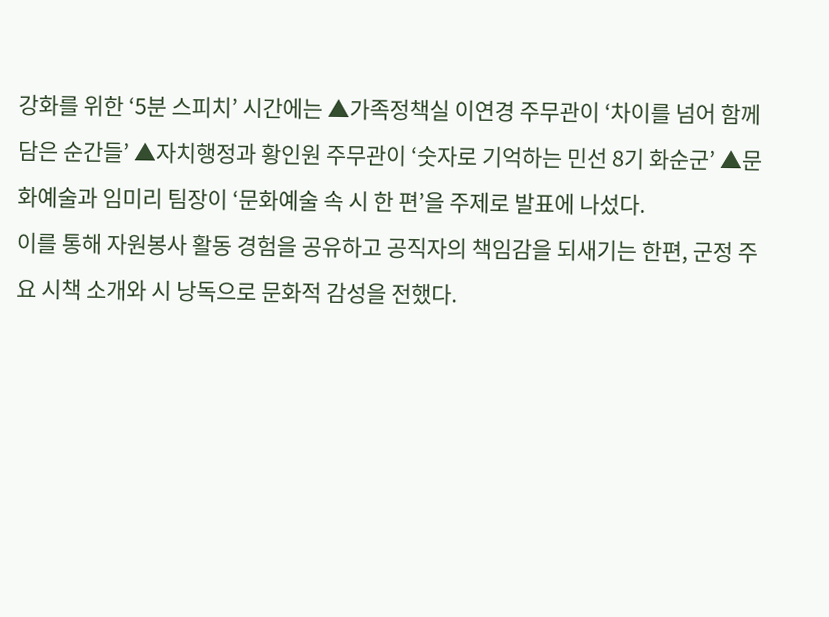강화를 위한 ‘5분 스피치’ 시간에는 ▲가족정책실 이연경 주무관이 ‘차이를 넘어 함께 담은 순간들’ ▲자치행정과 황인원 주무관이 ‘숫자로 기억하는 민선 8기 화순군’ ▲문화예술과 임미리 팀장이 ‘문화예술 속 시 한 편’을 주제로 발표에 나섰다.
이를 통해 자원봉사 활동 경험을 공유하고 공직자의 책임감을 되새기는 한편, 군정 주요 시책 소개와 시 낭독으로 문화적 감성을 전했다.